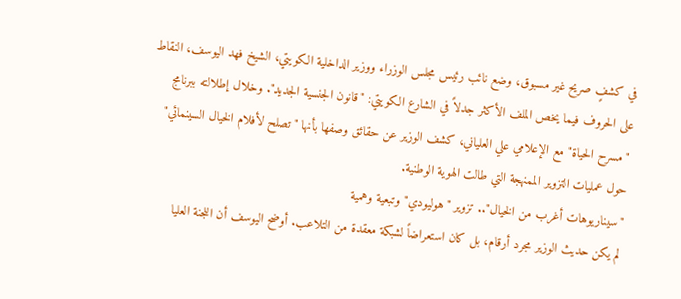في كشفٍ صريح غير مسبوق، وضع نائب رئيس مجلس الوزراء ووزير الداخلية الكويتي، الشيخ فهد اليوسف، النقاط على الحروف فيما يخص الملف الأكثر جدلاً في الشارع الكويتي: "قانون الجنسية الجديد". وخلال إطلالته ببرنامج "مسرح الحياة" مع الإعلامي علي العلياني، كشف الوزير عن حقائق وصفها بأنها "تصلح لأفلام الخيال السينمائي" حول عمليات التزوير الممنهجة التي طالت الهوية الوطنية.
"سيناريوهات أغرب من الخيال".. تزوير "هوليودي" وتبعية وهمية
لم يكن حديث الوزير مجرد أرقام، بل كان استعراضاً لشبكة معقدة من التلاعب. أوضح اليوسف أن اللجنة العليا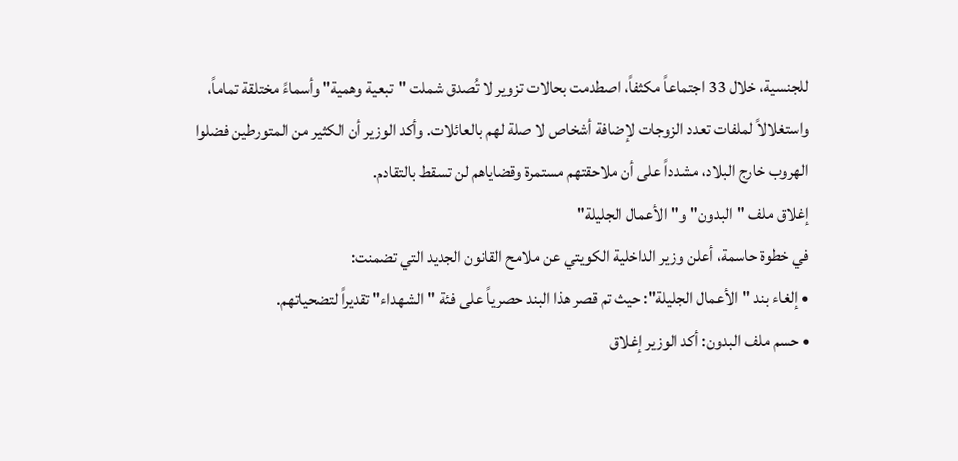للجنسية، خلال 33 اجتماعاً مكثفاً، اصطدمت بحالات تزوير لا تُصدق شملت "تبعية وهمية" وأسماءً مختلقة تماماً، واستغلالاً لملفات تعدد الزوجات لإضافة أشخاص لا صلة لهم بالعائلات. وأكد الوزير أن الكثير من المتورطين فضلوا الهروب خارج البلاد، مشدداً على أن ملاحقتهم مستمرة وقضاياهم لن تسقط بالتقادم.
إغلاق ملف "البدون" و"الأعمال الجليلة"
في خطوة حاسمة، أعلن وزير الداخلية الكويتي عن ملامح القانون الجديد التي تضمنت:
• إلغاء بند "الأعمال الجليلة": حيث تم قصر هذا البند حصرياً على فئة "الشهداء" تقديراً لتضحياتهم.
• حسم ملف البدون: أكد الوزير إغلاق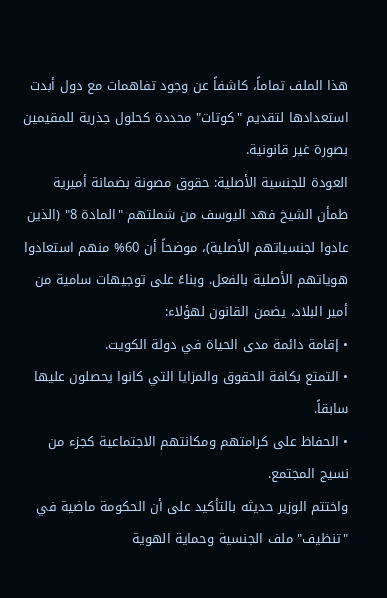هذا الملف تماماً، كاشفاً عن وجود تفاهمات مع دول أبدت استعدادها لتقديم "كوتات" محددة كحلول جذرية للمقيمين بصورة غير قانونية.
العودة للجنسية الأصلية: حقوق مصونة بضمانة أميرية
طمأن الشيخ فهد اليوسف من شملتهم "المادة 8" (الذين عادوا لجنسياتهم الأصلية)، موضحاً أن 60% منهم استعادوا هوياتهم الأصلية بالفعل. وبناءً على توجيهات سامية من أمير البلاد، يضمن القانون لهؤلاء:
• إقامة دائمة مدى الحياة في دولة الكويت.
• التمتع بكافة الحقوق والمزايا التي كانوا يحصلون عليها سابقاً.
• الحفاظ على كرامتهم ومكانتهم الاجتماعية كجزء من نسيج المجتمع.
واختتم الوزير حديثه بالتأكيد على أن الحكومة ماضية في "تنظيف" ملف الجنسية وحماية الهوية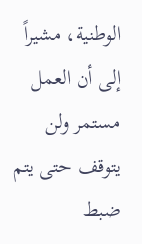الوطنية، مشيراً إلى أن العمل مستمر ولن يتوقف حتى يتم ضبط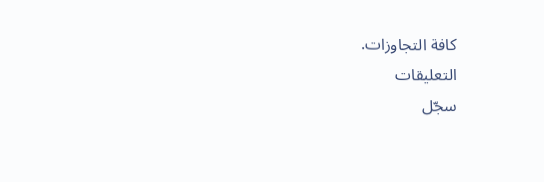كافة التجاوزات.
التعليقات
سجّل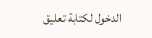الدخول لكتابة تعليق